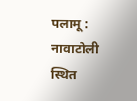पलामू : नावाटोली स्थित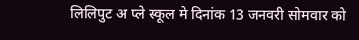लिलिपुट अ प्ले स्कूल मे दिनांक 13 जनवरी सोमवार को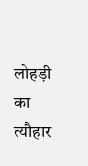लोहड़ी का त्यौहार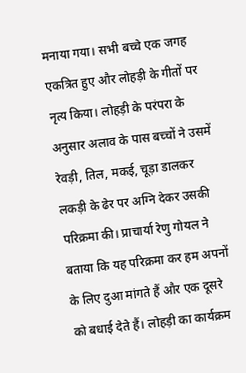मनाया गया। सभी बच्चे एक जगह एकत्रित हुए और लोहड़ी के गीतों पर नृत्य किया। लोहड़ी के परंपरा के अनुसार अलाव के पास बच्चों ने उसमें रेवड़ी, तिल, मकई, चूड़ा डालकर लकड़ी के ढेर पर अग्नि देकर उसकी परिक्रमा की। प्राचार्या रेणु गोयल ने बताया कि यह परिक्रमा कर हम अपनों के लिए दुआ मांगते हैं और एक दूसरे को बधाई देते हैं। लोहड़ी का कार्यक्रम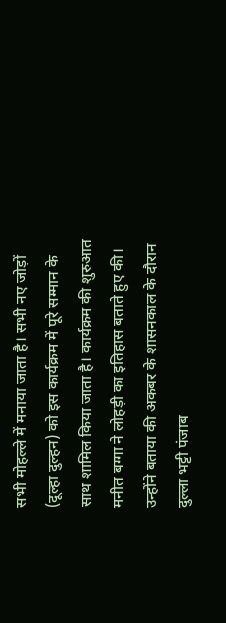सभी मोहल्ले में मनाया जाता है। सभी नए जोड़ों (दूल्हा दुल्हन) को इस कार्यक्रम में पूरे सम्मान के साथ शामिल किया जाता है। कार्यक्रम की शुरुआत मनीत बग्गा ने लोहड़ी का इतिहास बताते हुए की। उन्होंने बताया की अकबर के शासनकाल के दौरान दुल्ला भट्टी पंजाब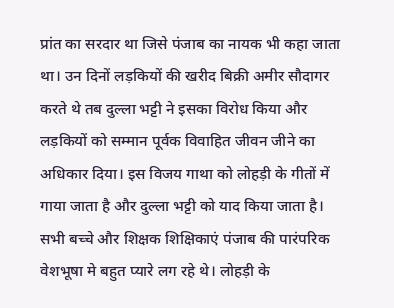प्रांत का सरदार था जिसे पंजाब का नायक भी कहा जाता था। उन दिनों लड़कियों की खरीद बिक्री अमीर सौदागर करते थे तब दुल्ला भट्टी ने इसका विरोध किया और लड़कियों को सम्मान पूर्वक विवाहित जीवन जीने का अधिकार दिया। इस विजय गाथा को लोहड़ी के गीतों में गाया जाता है और दुल्ला भट्टी को याद किया जाता है। सभी बच्चे और शिक्षक शिक्षिकाएं पंजाब की पारंपरिक वेशभूषा मे बहुत प्यारे लग रहे थे। लोहड़ी के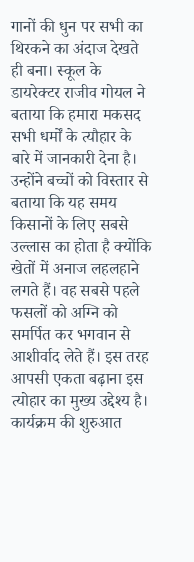गानों की धुन पर सभी का थिरकने का अंदाज देखते ही बना। स्कूल के डायरेक्टर राजीव गोयल ने बताया कि हमारा मकसद सभी धर्मों के त्यौहार के बारे में जानकारी देना है। उन्होंने बच्चों को विस्तार से बताया कि यह समय किसानों के लिए सबसे उल्लास का होता है क्योंकि खेतों में अनाज लहलहाने लगते हैं। वह सबसे पहले फसलों को अग्नि को समर्पित कर भगवान से आशीर्वाद लेते हैं। इस तरह आपसी एकता बढ़ाना इस त्योहार का मुख्य उद्देश्य है। कार्यक्रम की शुरुआत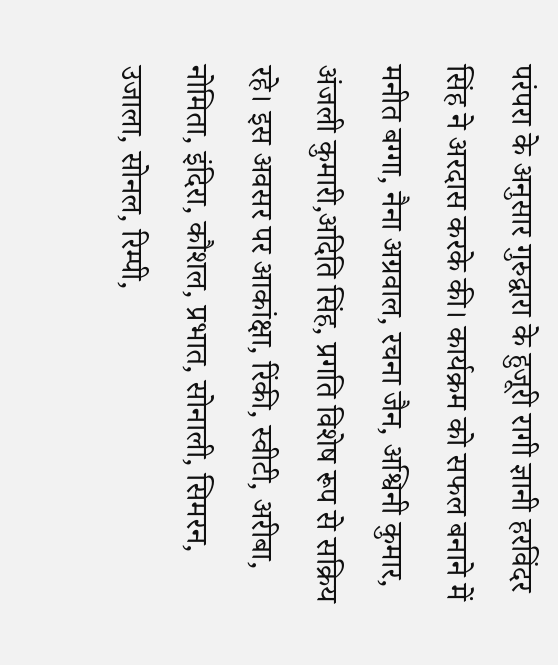परंपरा के अनुसार गुरुद्वारा के हुजूरी रागी ज्ञानी हरविंदर सिंह ने अरदास करके की। कार्यक्रम को सफल बनाने में मनीत बग्गा, नैना अग्रवाल, रचना जैन, अश्विनी कुमार, अंजली कुमारी,अदिति सिंह, प्रगति विशेष रूप से सक्रिय रहे। इस अवसर पर आकांक्षा, रिंकी, स्वीटी, अरीबा, नोमिता, इंदिरा, कौशल, प्रभात, सोनाली, सिमरन, उजाला, सोनल, रिम्पी,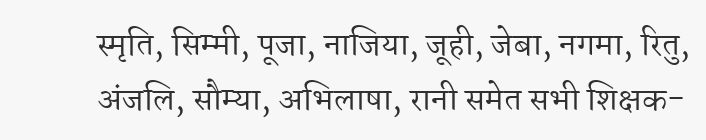स्मृति, सिम्मी, पूजा, नाजिया, जूही, जेबा, नगमा, रितु, अंजलि, सौम्या, अभिलाषा, रानी समेत सभी शिक्षक-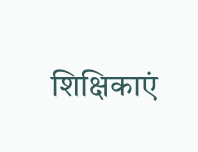शिक्षिकाएं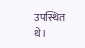उपस्थित थे।